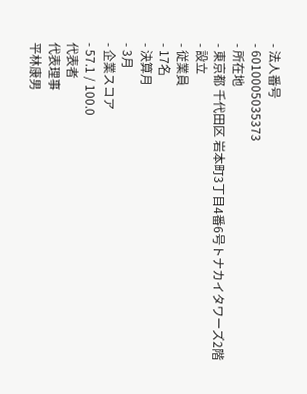- 法人番号
- 6010005035373
- 所在地
- 東京都 千代田区 岩本町3丁目4番6号トナカイタワーズ2階
- 設立
- 従業員
- 17名
- 決算月
- 3月
- 企業スコア
- 57.1 / 100.0
代表者
代表理事
平林康男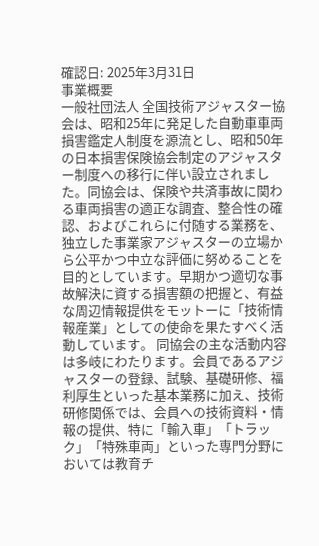確認日: 2025年3月31日
事業概要
一般社団法人 全国技術アジャスター協会は、昭和25年に発足した自動車車両損害鑑定人制度を源流とし、昭和50年の日本損害保険協会制定のアジャスター制度への移行に伴い設立されました。同協会は、保険や共済事故に関わる車両損害の適正な調査、整合性の確認、およびこれらに付随する業務を、独立した事業家アジャスターの立場から公平かつ中立な評価に努めることを目的としています。早期かつ適切な事故解決に資する損害額の把握と、有益な周辺情報提供をモットーに「技術情報産業」としての使命を果たすべく活動しています。 同協会の主な活動内容は多岐にわたります。会員であるアジャスターの登録、試験、基礎研修、福利厚生といった基本業務に加え、技術研修関係では、会員への技術資料・情報の提供、特に「輸入車」「トラック」「特殊車両」といった専門分野においては教育チ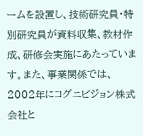ームを設置し、技術研究員・特別研究員が資料収集、教材作成、研修会実施にあたっています。また、事業関係では、2002年にコグニビジョン株式会社と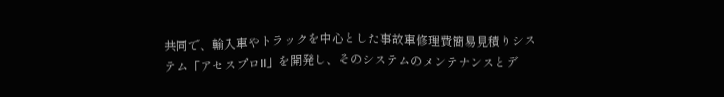共同で、輸入車やトラックを中心とした事故車修理費簡易見積りシステム「アセスプロII」を開発し、そのシステムのメンテナンスとデ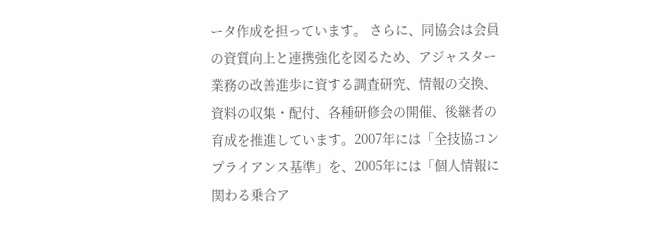ータ作成を担っています。 さらに、同協会は会員の資質向上と連携強化を図るため、アジャスター業務の改善進歩に資する調査研究、情報の交換、資料の収集・配付、各種研修会の開催、後継者の育成を推進しています。2007年には「全技協コンプライアンス基準」を、2005年には「個人情報に関わる乗合ア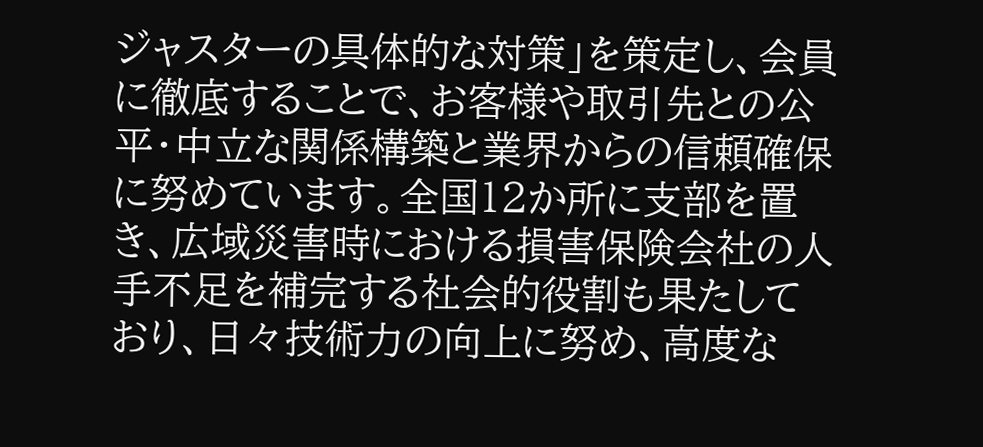ジャスターの具体的な対策」を策定し、会員に徹底することで、お客様や取引先との公平・中立な関係構築と業界からの信頼確保に努めています。全国12か所に支部を置き、広域災害時における損害保険会社の人手不足を補完する社会的役割も果たしており、日々技術力の向上に努め、高度な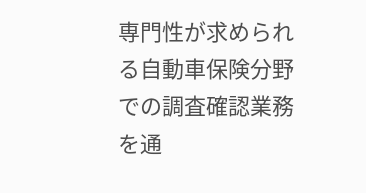専門性が求められる自動車保険分野での調査確認業務を通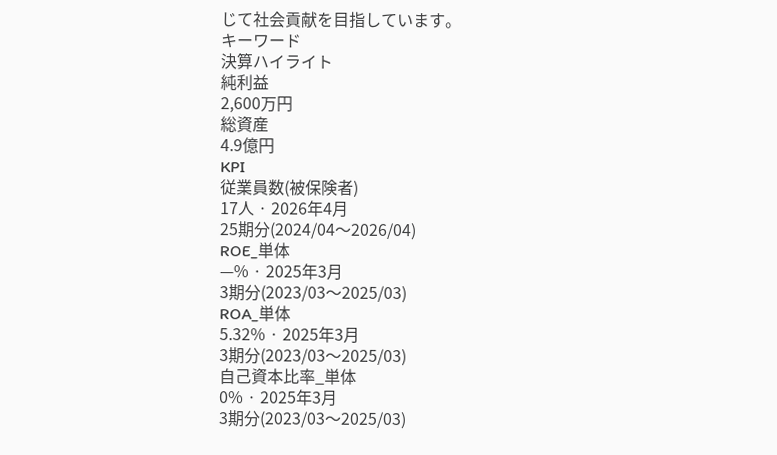じて社会貢献を目指しています。
キーワード
決算ハイライト
純利益
2,600万円
総資産
4.9億円
KPI
従業員数(被保険者)
17人 · 2026年4月
25期分(2024/04〜2026/04)
ROE_単体
—% · 2025年3月
3期分(2023/03〜2025/03)
ROA_単体
5.32% · 2025年3月
3期分(2023/03〜2025/03)
自己資本比率_単体
0% · 2025年3月
3期分(2023/03〜2025/03)